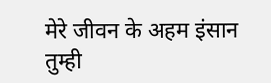मेरे जीवन के अहम इंसान तुम्ही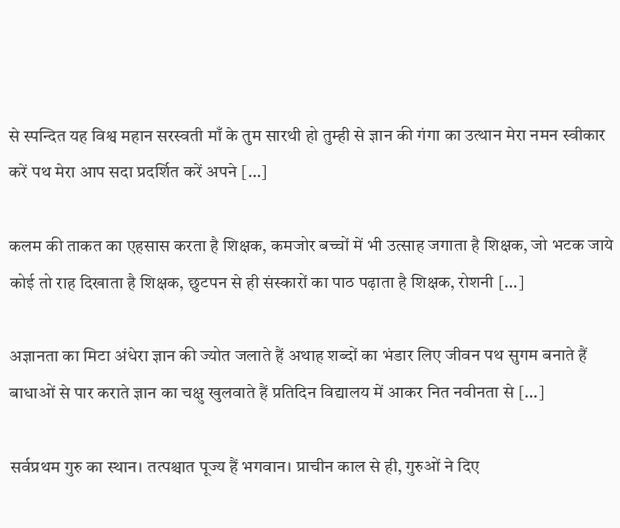से स्पन्दित यह विश्व महान सरस्वती माँ के तुम सारथी हो तुम्ही से ज्ञान की गंगा का उत्थान मेरा नमन स्वीकार करें पथ मेरा आप सदा प्रदर्शित करें अपने […]

कलम की ताकत का एहसास करता है शिक्षक, कमजोर बच्चों में भी उत्साह जगाता है शिक्षक, जो भटक जाये कोई तो राह दिखाता है शिक्षक, छुटपन से ही संस्कारों का पाठ पढ़ाता है शिक्षक, रोशनी […]

अज्ञानता का मिटा अंधेरा ज्ञान की ज्योत जलाते हैं अथाह शब्दों का भंडार लिए जीवन पथ सुगम बनाते हैं बाधाओं से पार कराते ज्ञान का चक्षु खुलवाते हैं प्रतिदिन विद्यालय में आकर नित नवीनता से […]

सर्वप्रथम गुरु का स्थान। तत्पश्चात पूज्य हैं भगवान। प्राचीन काल से ही, गुरुओं ने दिए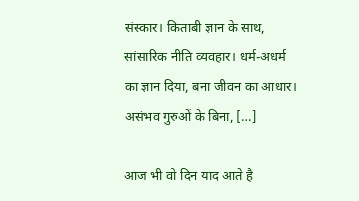संस्कार। किताबी ज्ञान के साथ, सांसारिक नीति व्यवहार। धर्म-अधर्म का ज्ञान दिया, बना जीवन का आधार। असंभव गुरुओं के बिना, […]

आज भी वो दिन याद आते है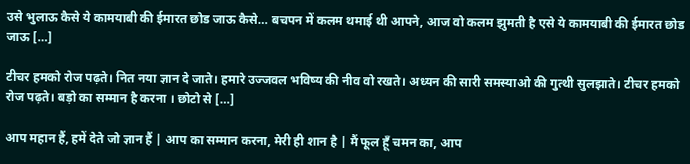उसे भुलाऊ कैसे ये कामयाबी की ईमारत छोड जाऊ कैसे… बचपन में कलम थमाई थी आपने, आज वो कलम झुमती है एसे ये कामयाबी की ईमारत छोड जाऊ […]

टीचर हमको रोज पढ़ते। नित नया ज्ञान दे जाते। हमारे उज्जवल भविष्य की नीव वो रखते। अध्यन की सारी समस्याओ की गुत्थी सुलझाते। टीचर हमको रोज पढ़ते। बड़ो का सम्मान है करना । छोटो से […]

आप महान हैं, हमें देते जो ज्ञान हैं | आप का सम्मान करना, मेरी ही शान है | मैं फूल हूँ चमन का, आप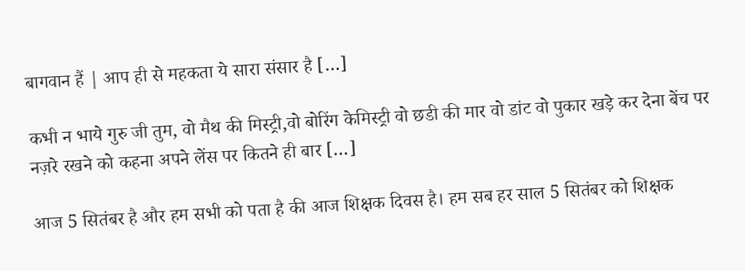बागवान हैं | आप ही से महकता ये सारा संसार है […]

कभी न भाये गुरु जी तुम, वो मैथ की मिस्ट्री,वो बोरिंग केमिस्ट्री वो छडी की मार वो डांट वो पुकार खड़े कर देना बेंच पर नज़रे रखने को कहना अपने लेंस पर कितने ही बार […]

आज 5 सितंबर है और हम सभी को पता है की आज शिक्षक दिवस है। हम सब हर साल 5 सितंबर को शिक्षक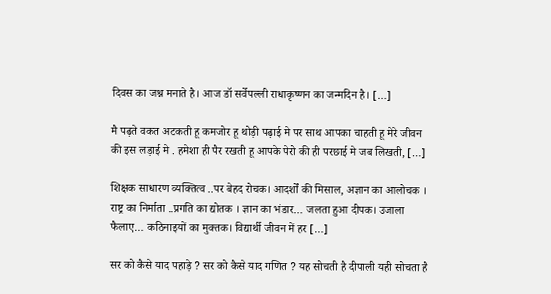दिवस का जश्न मनाते है। आज डॉ सर्वेपल्ली राधाकृष्णन का जन्मदिन है। […]

मै पढ़ते वकत अटकती हू कमजोर हू थोड़ी पढ़ाई मे पर साथ आपका चाहती हू मेरे जीवन की इस लड़ाई मे . हमेशा ही पैर रखती हू आपके पेरो की ही परछाई मे जब लिखती, […]

शिक्षक साधारण व्यक्तित्व ..पर बेहद रोचक। आदर्शों की मिसाल, अज्ञान का आलोचक । राष्ट्र का निर्माता ..प्रगति का द्योतक । ज्ञान का भंडार… जलता हुआ दीपक। उजाला फैलाए… कठिनाइयों का मुक्तक। विद्यार्थी जीवन में हर […]

सर को कैसे याद पहाड़े ? सर को कैसे याद गणित ? यह सोचती है दीपाली यही सोचता है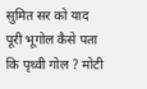सुमित सर को याद पूरी भूगोल कैसे पता कि पृथ्वी गोल ? मोटी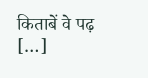किताबें वे पढ़ […]